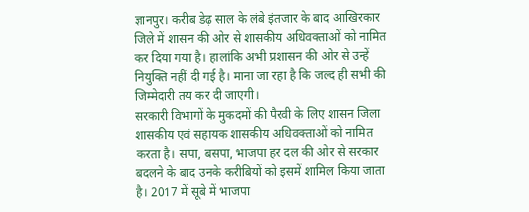ज्ञानपुर। करीब डेढ़ साल के लंबे इंतजार के बाद आखिरकार जिले में शासन की ओर से शासकीय अधिवक्ताओं को नामित कर दिया गया है। हालांकि अभी प्रशासन की ओर से उन्हें नियुक्ति नहीं दी गई है। माना जा रहा है कि जल्द ही सभी की जिम्मेदारी तय कर दी जाएगी।
सरकारी विभागों के मुकदमों की पैरवी के लिए शासन जिला शासकीय एवं सहायक शासकीय अधिवक्ताओं को नामित करता है। सपा, बसपा, भाजपा हर दल की ओर से सरकार बदलने के बाद उनके करीबियों को इसमें शामिल किया जाता है। 2017 में सूबे में भाजपा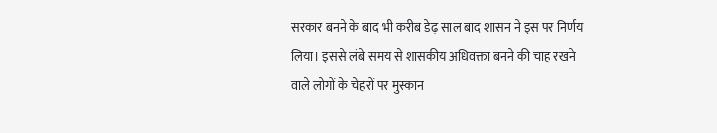सरकार बनने के बाद भी करीब डेढ़ साल बाद शासन ने इस पर निर्णय लिया। इससे लंबे समय से शासकीय अधिवक्ता बनने की चाह रखने वाले लोगों के चेहरों पर मुस्कान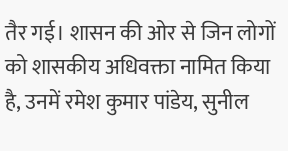तैर गई। शासन की ओर से जिन लोगों को शासकीय अधिवक्ता नामित किया है, उनमें रमेश कुमार पांडेय, सुनील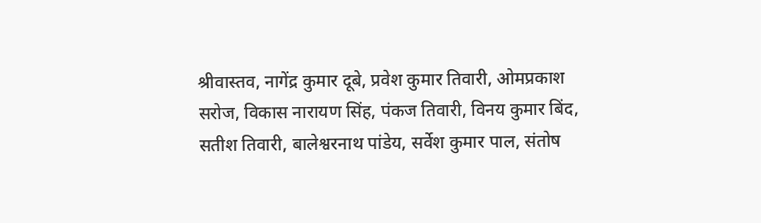श्रीवास्तव, नागेंद्र कुमार दूबे, प्रवेश कुमार तिवारी, ओमप्रकाश सरोज, विकास नारायण सिंह, पंकज तिवारी, विनय कुमार बिंद, सतीश तिवारी, बालेश्वरनाथ पांडेय, सर्वेश कुमार पाल, संतोष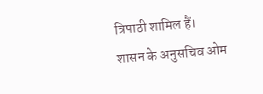त्रिपाठी शामिल हैं। शासन के अनुसचिव ओम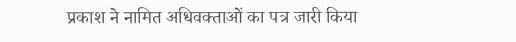प्रकाश ने नामित अधिवक्ताओं का पत्र जारी किया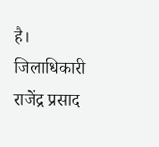है। जिलाधिकारी राजेंद्र प्रसाद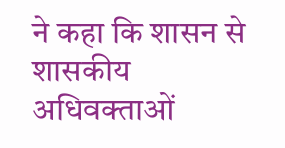ने कहा कि शासन से शासकीय अधिवक्ताओं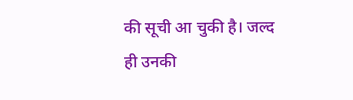की सूची आ चुकी है। जल्द ही उनकी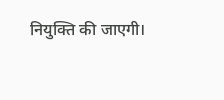नियुक्ति की जाएगी।